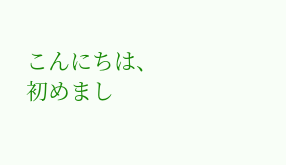こんにちは、初めまし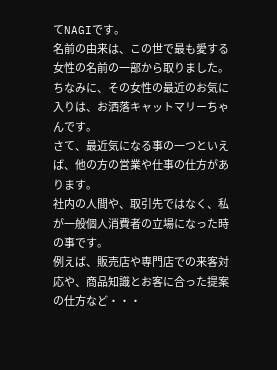てNAGIです。
名前の由来は、この世で最も愛する女性の名前の一部から取りました。ちなみに、その女性の最近のお気に入りは、お洒落キャットマリーちゃんです。
さて、最近気になる事の一つといえば、他の方の営業や仕事の仕方があります。
社内の人間や、取引先ではなく、私が一般個人消費者の立場になった時の事です。
例えば、販売店や専門店での来客対応や、商品知識とお客に合った提案の仕方など・・・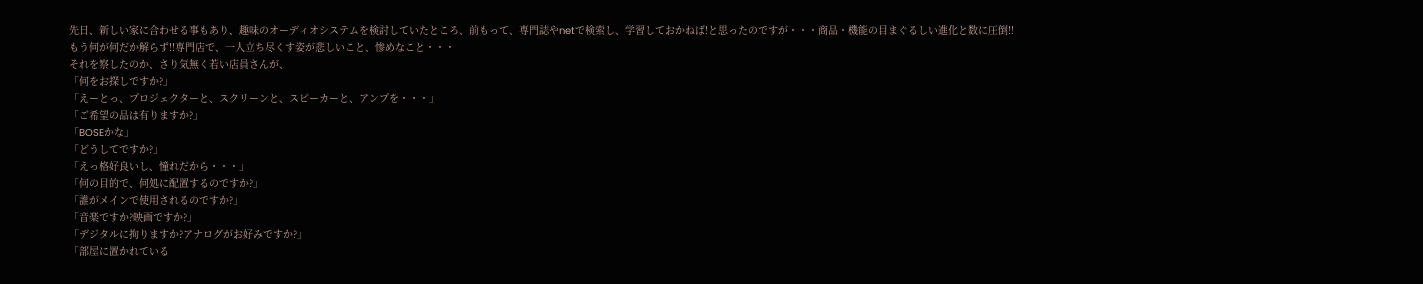先日、新しい家に合わせる事もあり、趣味のオーディオシステムを検討していたところ、前もって、専門誌やnetで検索し、学習しておかねば!と思ったのですが・・・商品・機能の目まぐるしい進化と数に圧倒!!
もう何が何だか解らず!!専門店で、一人立ち尽くす姿が悲しいこと、惨めなこと・・・
それを察したのか、さり気無く若い店員さんが、
「何をお探しですか?」
「えーとっ、プロジェクターと、スクリーンと、スピーカーと、アンプを・・・」
「ご希望の品は有りますか?」
「BOSEかな」
「どうしてですか?」
「えっ格好良いし、憧れだから・・・」
「何の目的で、何処に配置するのですか?」
「誰がメインで使用されるのですか?」
「音楽ですか?映画ですか?」
「デジタルに拘りますか?アナログがお好みですか?」
「部屋に置かれている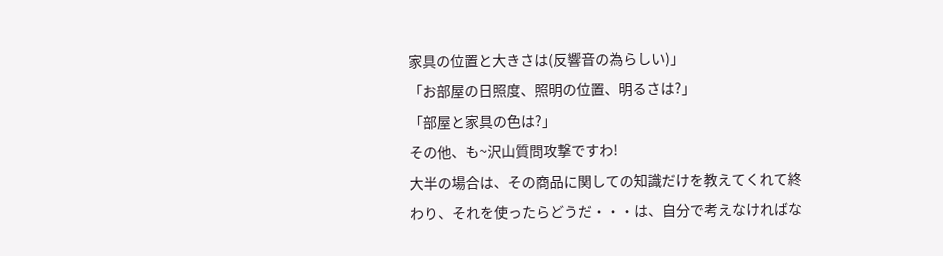家具の位置と大きさは(反響音の為らしい)」
「お部屋の日照度、照明の位置、明るさは?」
「部屋と家具の色は?」
その他、も~沢山質問攻撃ですわ!
大半の場合は、その商品に関しての知識だけを教えてくれて終わり、それを使ったらどうだ・・・は、自分で考えなければな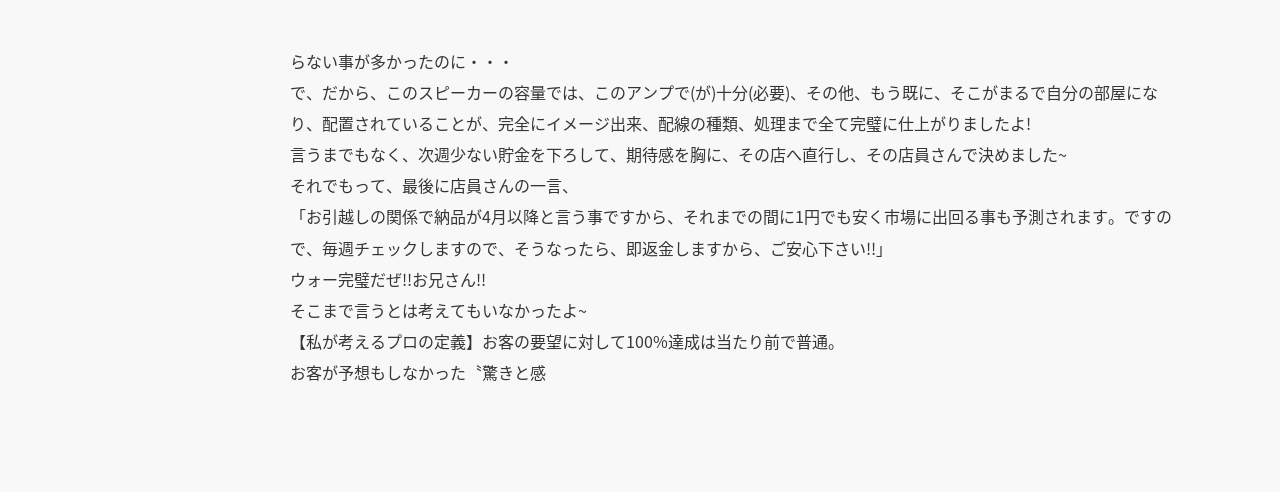らない事が多かったのに・・・
で、だから、このスピーカーの容量では、このアンプで(が)十分(必要)、その他、もう既に、そこがまるで自分の部屋になり、配置されていることが、完全にイメージ出来、配線の種類、処理まで全て完璧に仕上がりましたよ!
言うまでもなく、次週少ない貯金を下ろして、期待感を胸に、その店へ直行し、その店員さんで決めました~
それでもって、最後に店員さんの一言、
「お引越しの関係で納品が4月以降と言う事ですから、それまでの間に1円でも安く市場に出回る事も予測されます。ですので、毎週チェックしますので、そうなったら、即返金しますから、ご安心下さい!!」
ウォー完璧だぜ!!お兄さん!!
そこまで言うとは考えてもいなかったよ~
【私が考えるプロの定義】お客の要望に対して100%達成は当たり前で普通。
お客が予想もしなかった〝驚きと感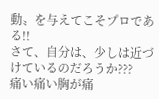動〟を与えてこそプロである!!
さて、自分は、少しは近づけているのだろうか???
痛い痛い胸が痛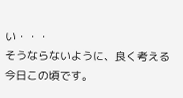い・・・
そうならないように、良く考える今日この頃です。